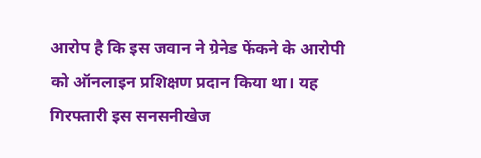आरोप है कि इस जवान ने ग्रेनेड फेंकने के आरोपी को ऑनलाइन प्रशिक्षण प्रदान किया था। यह गिरफ्तारी इस सनसनीखेज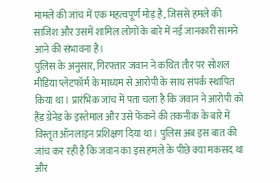मामले की जांच में एक महत्वपूर्ण मोड़ है, जिससे हमले की साजिश और उसमें शामिल लोगों के बारे में नई जानकारी सामने आने की संभावना है।
पुलिस के अनुसार, गिरफ्तार जवान ने कथित तौर पर सोशल मीडिया प्लेटफॉर्म के माध्यम से आरोपी के साथ संपर्क स्थापित किया था। प्रारंभिक जांच में पता चला है कि जवान ने आरोपी को हैंड ग्रेनेड के इस्तेमाल और उसे फेंकने की तकनीक के बारे में विस्तृत ऑनलाइन प्रशिक्षण दिया था। पुलिस अब इस बात की जांच कर रही है कि जवान का इस हमले के पीछे क्या मकसद था और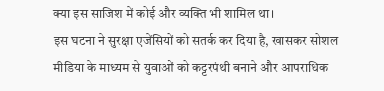क्या इस साजिश में कोई और व्यक्ति भी शामिल था।
इस घटना ने सुरक्षा एजेंसियों को सतर्क कर दिया है, खासकर सोशल मीडिया के माध्यम से युवाओं को कट्टरपंथी बनाने और आपराधिक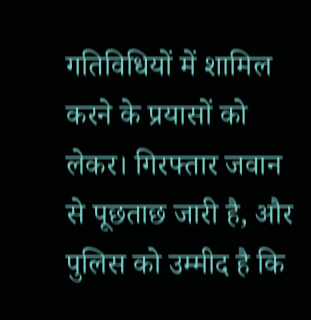गतिविधियों में शामिल करने के प्रयासों को लेकर। गिरफ्तार जवान से पूछताछ जारी है, और पुलिस को उम्मीद है कि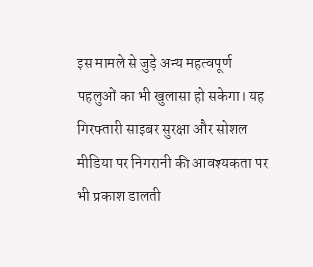इस मामले से जुड़े अन्य महत्वपूर्ण पहलुओं का भी खुलासा हो सकेगा। यह गिरफ्तारी साइबर सुरक्षा और सोशल मीडिया पर निगरानी की आवश्यकता पर भी प्रकाश डालती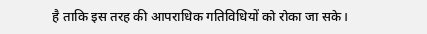है ताकि इस तरह की आपराधिक गतिविधियों को रोका जा सके।